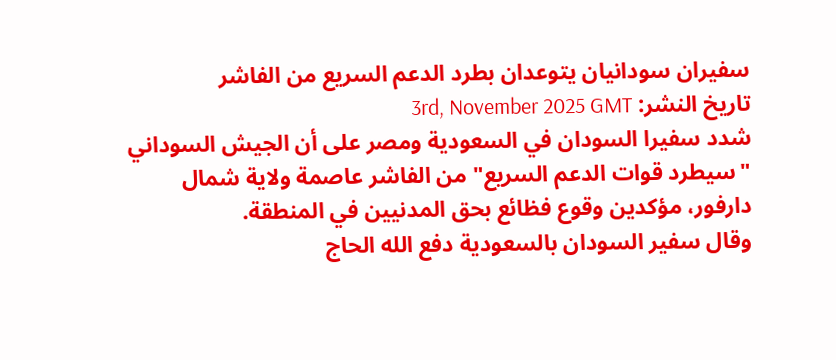سفيران سودانيان يتوعدان بطرد الدعم السريع من الفاشر
تاريخ النشر: 3rd, November 2025 GMT
شدد سفيرا السودان في السعودية ومصر على أن الجيش السوداني "سيطرد قوات الدعم السريع" من الفاشر عاصمة ولاية شمال دارفور، مؤكدين وقوع فظائع بحق المدنيين في المنطقة.
وقال سفير السودان بالسعودية دفع الله الحاج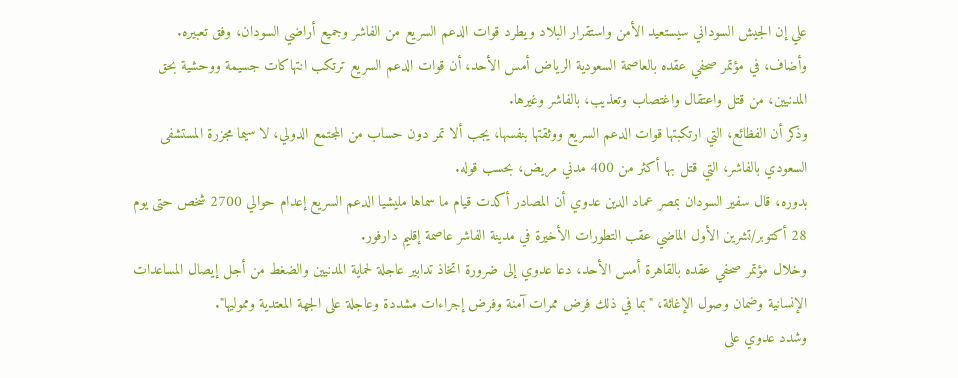علي إن الجيش السوداني سيستعيد الأمن واستقرار البلاد ويطرد قوات الدعم السريع من الفاشر وجميع أراضي السودان، وفق تعبيره.
وأضاف، في مؤتمر صحفي عقده بالعاصمة السعودية الرياض أمس الأحد، أن قوات الدعم السريع ترتكب انتهاكات جسيمة ووحشية بحق المدنيين، من قتل واعتقال واغتصاب وتعذيب، بالفاشر وغيرها.
وذكر أن الفظائع، التي ارتكبتها قوات الدعم السريع ووثقتها بنفسها، يجب ألا تمر دون حساب من المجتمع الدولي، لا سيما مجزرة المستشفى السعودي بالفاشر، التي قتل بها أكثر من 400 مدني مريض، بحسب قوله.
بدوره، قال سفير السودان بمصر عماد الدين عدوي أن المصادر أكدت قيام ما سماها مليشيا الدعم السريع إعدام حوالي 2700 شخص حتى يوم 28 أكتوبر/تشرين الأول الماضي عقب التطورات الأخيرة في مدينة الفاشر عاصمة إقليم دارفور.
وخلال مؤتمر صحفي عقده بالقاهرة أمس الأحد، دعا عدوي إلى ضرورة اتخاذ تدابير عاجلة لحماية المدنيين والضغط من أجل إيصال المساعدات الإنسانية وضمان وصول الإغاثة، "بما في ذلك فرض ممرات آمنة وفرض إجراءات مشددة وعاجلة على الجهة المعتدية ومموليها".
وشدد عدوي على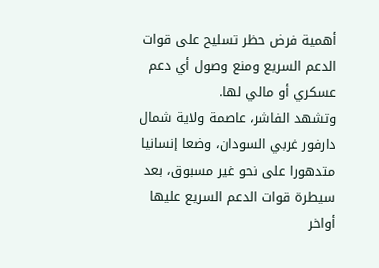أهمية فرض حظر تسليح على قوات الدعم السريع ومنع وصول أي دعم عسكري أو مالي لها.
وتشهد الفاشر، عاصمة ولاية شمال دارفور غربي السودان، وضعا إنسانيا متدهورا على نحو غير مسبوق، بعد سيطرة قوات الدعم السريع عليها أواخر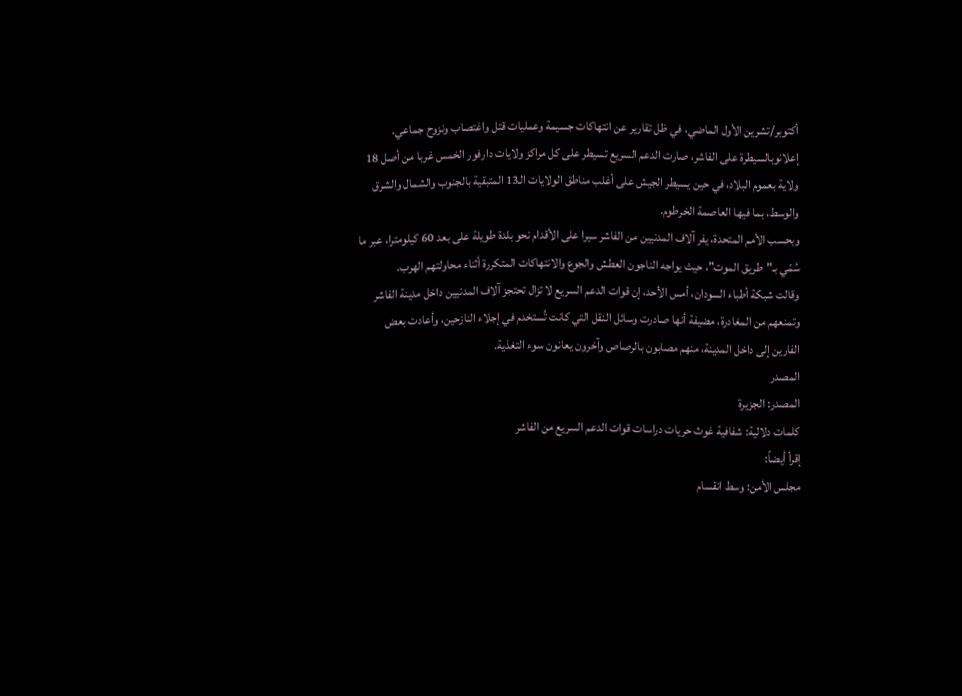أكتوبر/تشرين الأول الماضي، في ظل تقارير عن انتهاكات جسيمة وعمليات قتل واغتصاب ونزوح جماعي.
إعلانوبالسيطرة على الفاشر، صارت الدعم السريع تسيطر على كل مراكز ولايات دارفور الخمس غربا من أصل 18 ولاية بعموم البلاد، في حين يسيطر الجيش على أغلب مناطق الولايات الـ13 المتبقية بالجنوب والشمال والشرق والوسط، بما فيها العاصمة الخرطوم.
وبحسب الأمم المتحدة، يفر آلاف المدنيين من الفاشر سيرا على الأقدام نحو بلدة طويلة على بعد 60 كيلومترا، عبر ما سُمّي بـ"طريق الموت"، حيث يواجه الناجون العطش والجوع والانتهاكات المتكررة أثناء محاولتهم الهرب.
وقالت شبكة أطباء السودان، أمس الأحد، إن قوات الدعم السريع لا تزال تحتجز آلاف المدنيين داخل مدينة الفاشر وتمنعهم من المغادرة، مضيفة أنها صادرت وسائل النقل التي كانت تُستخدم في إجلاء النازحين، وأعادت بعض الفارين إلى داخل المدينة، منهم مصابون بالرصاص وآخرون يعانون سوء التغذية.
المصدر
المصدر: الجزيرة
كلمات دلالية: شفافية غوث حريات دراسات قوات الدعم السریع من الفاشر
إقرأ أيضاً:
مجلس الأمن: وسط انقسام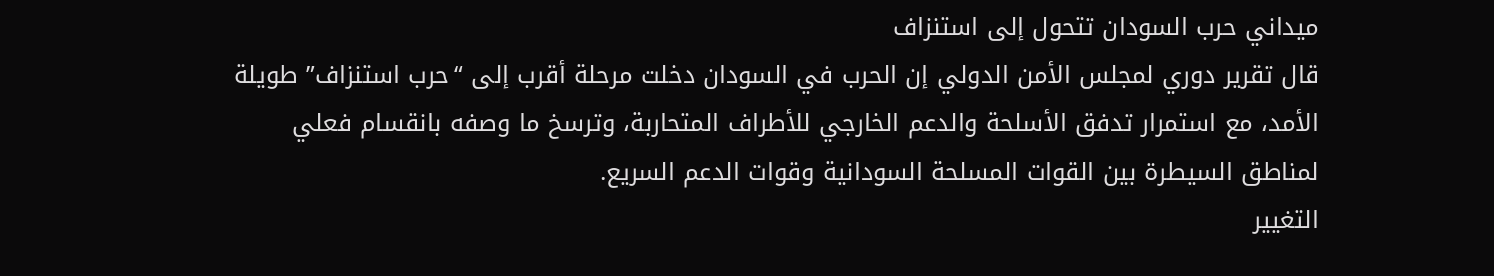ميداني حرب السودان تتحول إلى استنزاف
قال تقرير دوري لمجلس الأمن الدولي إن الحرب في السودان دخلت مرحلة أقرب إلى “حرب استنزاف” طويلة الأمد، مع استمرار تدفق الأسلحة والدعم الخارجي للأطراف المتحاربة، وترسخ ما وصفه بانقسام فعلي لمناطق السيطرة بين القوات المسلحة السودانية وقوات الدعم السريع.
التغيير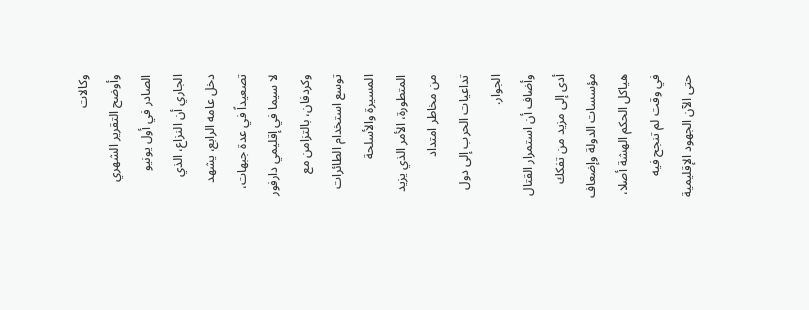وكالات
وأوضح التقرير الشهري الصادر في أول يونيو الجاري أن النزاع، الذي دخل عامه الرابع، يشهد تصعيداً في عدة جبهات، لا سيما في إقليمي دارفور وكردفان، بالتزامن مع توسع استخدام الطائرات المسيرة والأسلحة المتطورة، الأمر الذي يزيد من مخاطر امتداد تداعيات الحرب إلى دول الجوار.
وأضاف أن استمرار القتال أدى إلى مزيد من تفكك مؤسسات الدولة وإضعاف هياكل الحكم الهشة أصلا، في وقت لم تنجح فيه حتى الآن الجهود الإقليمية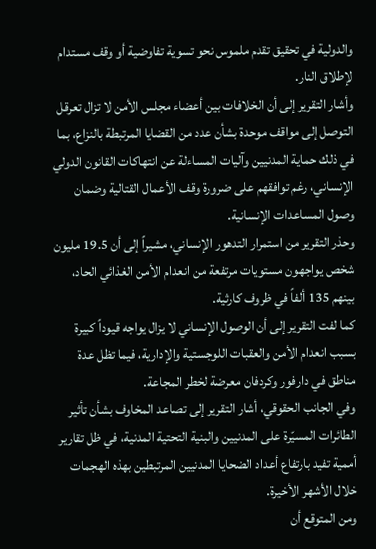والدولية في تحقيق تقدم ملموس نحو تسوية تفاوضية أو وقف مستدام لإطلاق النار.
وأشار التقرير إلى أن الخلافات بين أعضاء مجلس الأمن لا تزال تعرقل التوصل إلى مواقف موحدة بشأن عدد من القضايا المرتبطة بالنزاع، بما في ذلك حماية المدنيين وآليات المساءلة عن انتهاكات القانون الدولي الإنساني، رغم توافقهم على ضرورة وقف الأعمال القتالية وضمان وصول المساعدات الإنسانية.
وحذر التقرير من استمرار التدهور الإنساني، مشيراً إلى أن 19.5 مليون شخص يواجهون مستويات مرتفعة من انعدام الأمن الغذائي الحاد، بينهم 135 ألفاً في ظروف كارثية.
كما لفت التقرير إلى أن الوصول الإنساني لا يزال يواجه قيوداً كبيرة بسبب انعدام الأمن والعقبات اللوجستية والإدارية، فيما تظل عدة مناطق في دارفور وكردفان معرضة لخطر المجاعة.
وفي الجانب الحقوقي، أشار التقرير إلى تصاعد المخاوف بشأن تأثير الطائرات المسيّرة على المدنيين والبنية التحتية المدنية، في ظل تقارير أممية تفيد بارتفاع أعداد الضحايا المدنيين المرتبطين بهذه الهجمات خلال الأشهر الأخيرة.
ومن المتوقع أن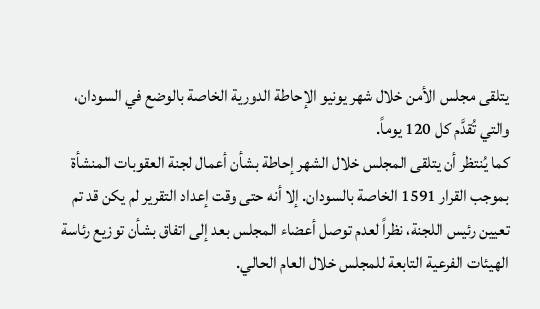يتلقى مجلس الأمن خلال شهر يونيو الإحاطة الدورية الخاصة بالوضع في السودان، والتي تُقدَّم كل 120 يوماً.
كما يُنتظر أن يتلقى المجلس خلال الشهر إحاطة بشأن أعمال لجنة العقوبات المنشأة بموجب القرار 1591 الخاصة بالسودان. إلا أنه حتى وقت إعداد التقرير لم يكن قد تم تعيين رئيس اللجنة، نظراً لعدم توصل أعضاء المجلس بعد إلى اتفاق بشأن توزيع رئاسة الهيئات الفرعية التابعة للمجلس خلال العام الحالي.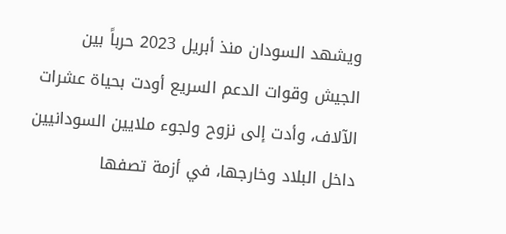ويشهد السودان منذ أبريل 2023 حرباً بين الجيش وقوات الدعم السريع أودت بحياة عشرات الآلاف، وأدت إلى نزوح ولجوء ملايين السودانيين داخل البلاد وخارجها، في أزمة تصفها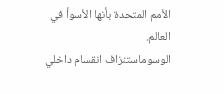الأمم المتحدة بأنها الأسوأ في العالم.
الوسوماستنزاف انقسام داخلي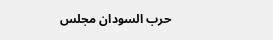حرب السودان مجلس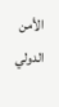الأمن الدولي